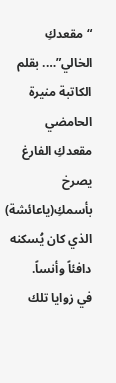“مقعدكِ الخالي”…. بقلم الكاتبة منيرة الحامضي
مقعدكِ الفارغ يصرخ بأسمكِ(ياعائشة)
الذي كان يُسكنه دافئاً وأنساً.
في زوايا تلك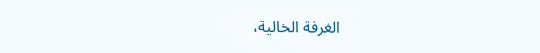الغرفة الخالية،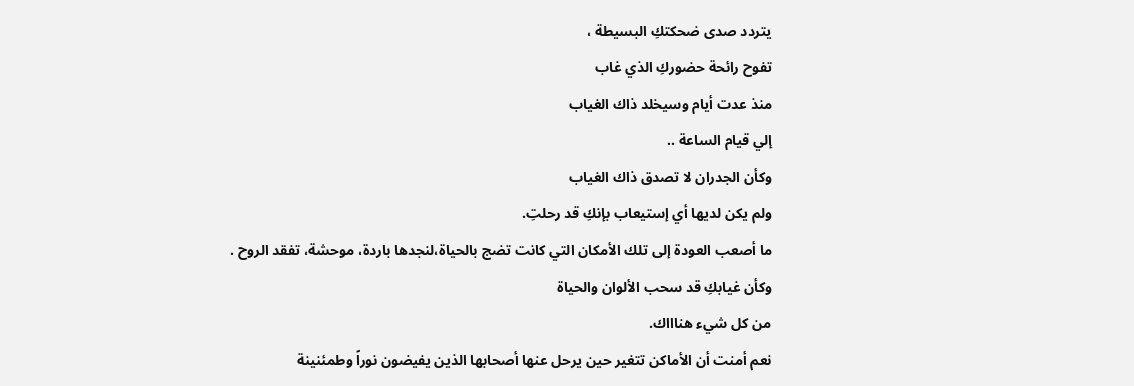يتردد صدى ضحكتكِ البسيطة ،
تفوح رائحة حضوركِ الذي غاب
منذ عدت أيام وسيخلد ذاك الغياب
إلي قيام الساعة ..
وكأن الجدران لا تصدق ذاك الغياب
ولم يكن لديها أي إستيعاب بإنكِ قد رحلتِ.
ما أصعب العودة إلى تلك الأمكان التي كانت تضج بالحياة،لنجدها باردة، موحشة، تفقد الروح .
وكأن غيابكِ قد سحب الألوان والحياة
من كل شيء هناااك.
نعم أمنت أن الأماكن تتغير حين يرحل عنها أصحابها الذين يفيضون نوراً وطمئنينة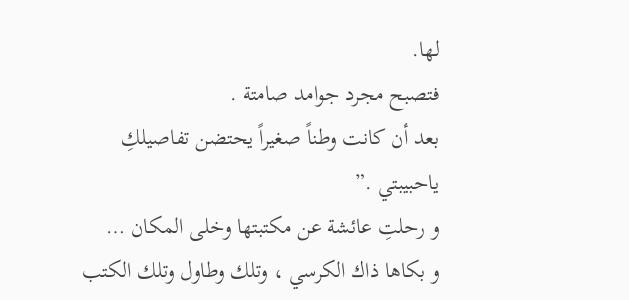لها.
فتصبح مجرد جوامد صامتة .
بعد أن كانت وطناً صغيراً يحتضن تفاصيلكِ ياحبيبتي .”
و رحلتِ عائشة عن مكتبتها وخلى المكان …
و بكاها ذاك الكرسي ، وتلك وطاول وتلك الكتب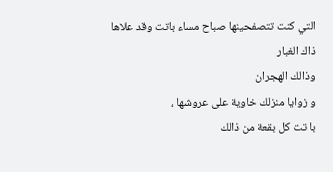التي كنت تتصفحينها صباح مساء باتت وقد علاها ذاك الغبار
وذالك الهجران
و زوايا منزلك خاوية على عروشها ،
با تت كل بقعة من ذالك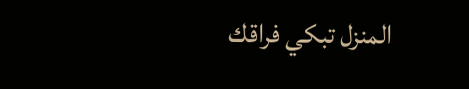المنزل تبكي فراقك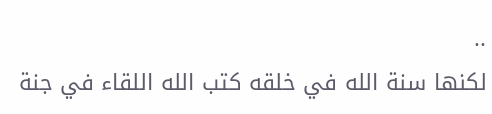..
لكنها سنة الله في خلقه كتب الله اللقاء في جنة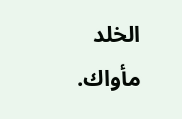الخلد
مأواك.